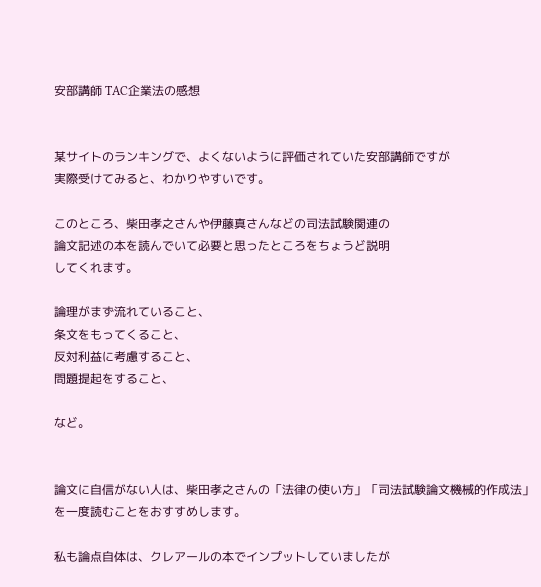安部講師 TAC企業法の感想


某サイトのランキングで、よくないように評価されていた安部講師ですが
実際受けてみると、わかりやすいです。

このところ、柴田孝之さんや伊藤真さんなどの司法試験関連の
論文記述の本を読んでいて必要と思ったところをちょうど説明
してくれます。

論理がまず流れていること、
条文をもってくること、
反対利益に考慮すること、
問題提起をすること、

など。


論文に自信がない人は、柴田孝之さんの「法律の使い方」「司法試験論文機械的作成法」
を一度読むことをおすすめします。

私も論点自体は、クレアールの本でインプットしていましたが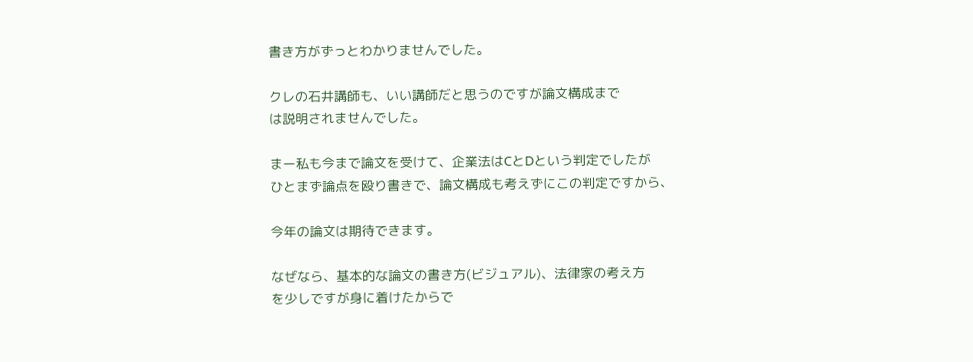書き方がずっとわかりませんでした。

クレの石井講師も、いい講師だと思うのですが論文構成まで
は説明されませんでした。

まー私も今まで論文を受けて、企業法はCとDという判定でしたが
ひとまず論点を殴り書きで、論文構成も考えずにこの判定ですから、

今年の論文は期待できます。

なぜなら、基本的な論文の書き方(ビジュアル)、法律家の考え方
を少しですが身に着けたからで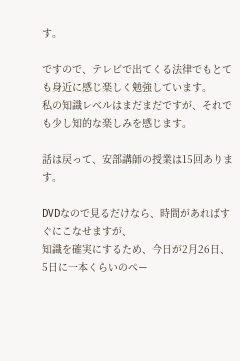す。

ですので、テレビで出てくる法律でもとても身近に感じ楽しく勉強しています。
私の知識レベルはまだまだですが、それでも少し知的な楽しみを感じます。

話は戻って、安部講師の授業は15回あります。

DVDなので見るだけなら、時間があればすぐにこなせますが、
知識を確実にするため、今日が2月26日、5日に一本くらいのペー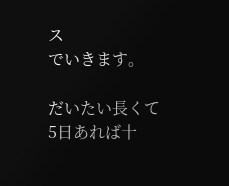ス
でいきます。

だいたい長くて5日あれば十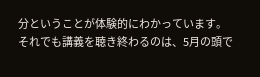分ということが体験的にわかっています。
それでも講義を聴き終わるのは、5月の頭で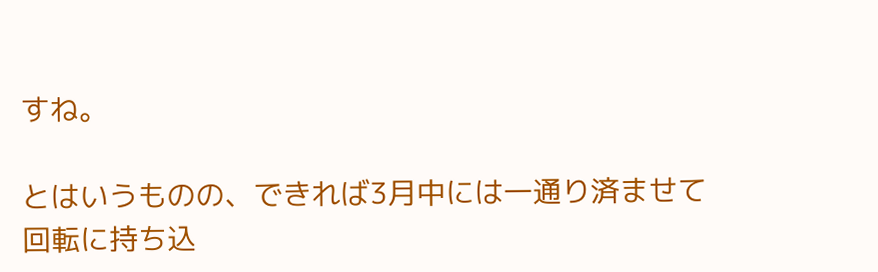すね。

とはいうものの、できれば3月中には一通り済ませて
回転に持ち込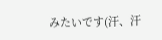みたいです(汗、汗